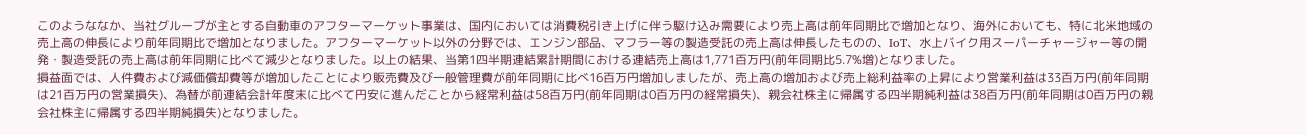このようななか、当社グループが主とする自動車のアフターマーケット事業は、国内においては消費税引き上げに伴う駆け込み需要により売上高は前年同期比で増加となり、海外においても、特に北米地域の売上高の伸長により前年同期比で増加となりました。アフターマーケット以外の分野では、エンジン部品、マフラー等の製造受託の売上高は伸長したものの、IoT、水上バイク用スーパーチャージャー等の開発・製造受託の売上高は前年同期に比べて減少となりました。以上の結果、当第1四半期連結累計期間における連結売上高は1,771百万円(前年同期比5.7%増)となりました。
損益面では、人件費および減価償却費等が増加したことにより販売費及び一般管理費が前年同期に比べ16百万円増加しましたが、売上高の増加および売上総利益率の上昇により営業利益は33百万円(前年同期は21百万円の営業損失)、為替が前連結会計年度末に比べて円安に進んだことから経常利益は58百万円(前年同期は0百万円の経常損失)、親会社株主に帰属する四半期純利益は38百万円(前年同期は0百万円の親会社株主に帰属する四半期純損失)となりました。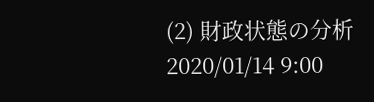(2) 財政状態の分析
2020/01/14 9:00